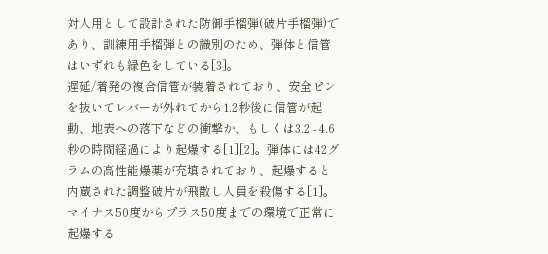対人用として設計された防御手榴弾(破片手榴弾)であり、訓練用手榴弾との識別のため、弾体と信管はいずれも緑色をしている[3]。
遅延/着発の複合信管が装着されており、安全ピンを抜いてレバーが外れてから1.2秒後に信管が起動、地表への落下などの衝撃か、もしくは3.2 - 4.6秒の時間経過により起爆する[1][2]。弾体には42グラムの高性能爆薬が充填されており、起爆すると内蔵された調整破片が飛散し人員を殺傷する[1]。
マイナス50度からプラス50度までの環境で正常に起爆する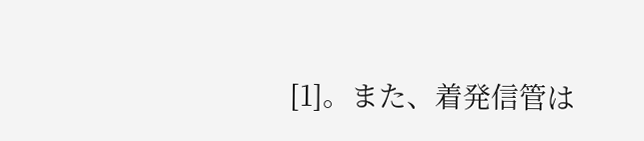[1]。また、着発信管は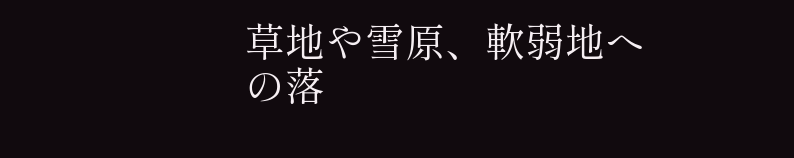草地や雪原、軟弱地への落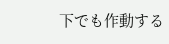下でも作動する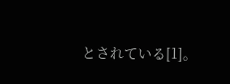とされている[1]。